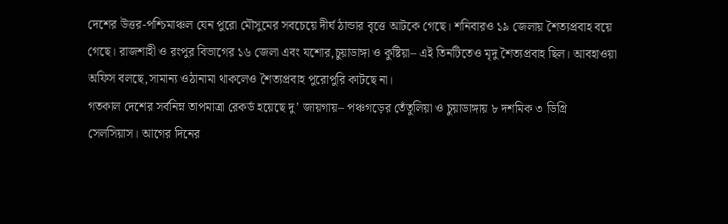দেশের উত্তর-পশ্চিমাঞ্চল যেন পুরো মৌসুমের সবচেয়ে দীর্ঘ ঠান্ডার বৃত্তে আটকে গেছে। শনিবারও ১৯ জেলায় শৈত্যপ্রবাহ বয়ে গেছে। রাজশাহী ও রংপুর বিভাগের ১৬ জেলা এবং যশোর,চুয়াডাঙ্গা ও কুষ্টিয়া– এই তিনটিতেও মৃদু শৈত্যপ্রবাহ ছিল। আবহাওয়া অফিস বলছে,সামান্য ওঠানামা থাকলেও শৈত্যপ্রবাহ পুরোপুরি কাটছে না।
গতকাল দেশের সর্বনিম্ন তাপমাত্রা রেকর্ড হয়েছে দু’ জায়গায়– পঞ্চগড়ের তেঁতুলিয়া ও চুয়াডাঙ্গায় ৮ দশমিক ৩ ডিগ্রি সেলসিয়াস। আগের দিনের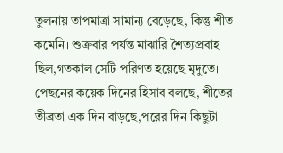তুলনায় তাপমাত্রা সামান্য বেড়েছে, কিন্তু শীত কমেনি। শুক্রবার পর্যন্ত মাঝারি শৈত্যপ্রবাহ ছিল,গতকাল সেটি পরিণত হয়েছে মৃদুতে।
পেছনের কয়েক দিনের হিসাব বলছে, শীতের তীব্রতা এক দিন বাড়ছে,পরের দিন কিছুটা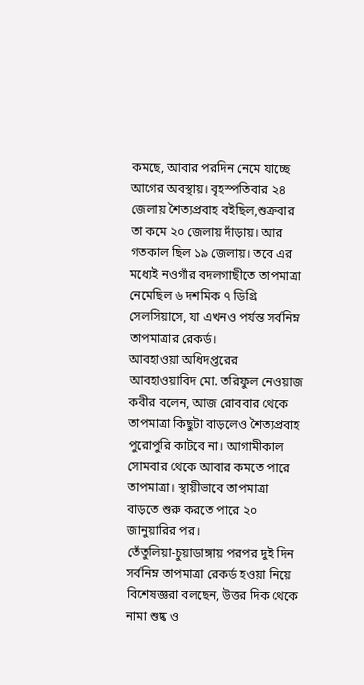কমছে, আবার পরদিন নেমে যাচ্ছে আগের অবস্থায়। বৃহস্পতিবার ২৪ জেলায় শৈত্যপ্রবাহ বইছিল,শুক্রবার তা কমে ২০ জেলায় দাঁড়ায়। আর গতকাল ছিল ১৯ জেলায়। তবে এর মধ্যেই নওগাঁর বদলগাছীতে তাপমাত্রা নেমেছিল ৬ দশমিক ৭ ডিগ্রি সেলসিয়াসে, যা এখনও পর্যন্ত সর্বনিম্ন তাপমাত্রার রেকর্ড।
আবহাওয়া অধিদপ্তরের আবহাওয়াবিদ মো. তরিফুল নেওয়াজ কবীর বলেন, আজ রোববার থেকে তাপমাত্রা কিছুটা বাড়লেও শৈত্যপ্রবাহ পুরোপুরি কাটবে না। আগামীকাল সোমবার থেকে আবার কমতে পারে তাপমাত্রা। স্থায়ীভাবে তাপমাত্রা বাড়তে শুরু করতে পারে ২০ জানুয়ারির পর।
তেঁতুলিয়া-চুয়াডাঙ্গায় পরপর দুই দিন সর্বনিম্ন তাপমাত্রা রেকর্ড হওয়া নিয়ে বিশেষজ্ঞরা বলছেন, উত্তর দিক থেকে নামা শুষ্ক ও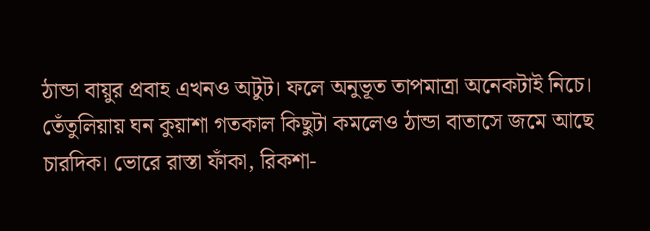ঠান্ডা বায়ুর প্রবাহ এখনও অটুট। ফলে অনুভূত তাপমাত্রা অনেকটাই নিচে।
তেঁতুলিয়ায় ঘন কুয়াশা গতকাল কিছুটা কমলেও ঠান্ডা বাতাসে জমে আছে চারদিক। ভোরে রাস্তা ফাঁকা, রিকশা-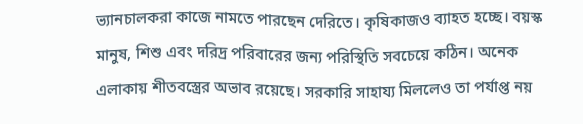ভ্যানচালকরা কাজে নামতে পারছেন দেরিতে। কৃষিকাজও ব্যাহত হচ্ছে। বয়স্ক মানুষ, শিশু এবং দরিদ্র পরিবারের জন্য পরিস্থিতি সবচেয়ে কঠিন। অনেক এলাকায় শীতবস্ত্রের অভাব রয়েছে। সরকারি সাহায্য মিললেও তা পর্যাপ্ত নয়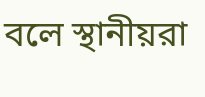বলে স্থানীয়রা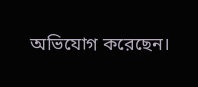অভিযোগ করেছেন।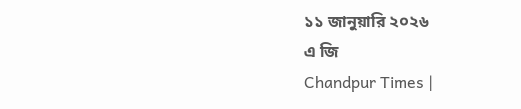১১ জানুয়ারি ২০২৬
এ জি
Chandpur Times |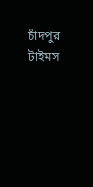চাঁদপুর টাইমস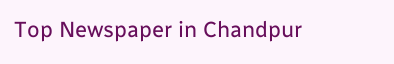Top Newspaper in Chandpur